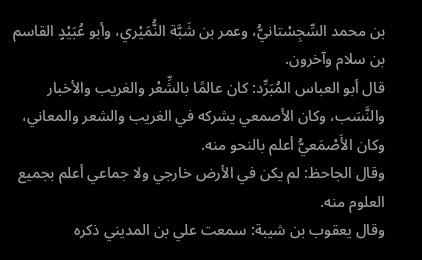بن محمد السِّجِسْتانيُّ، وعمر بن شَبَّة النُّمَيْري، وأبو عُبَيْدٍ القاسم بن سلام وآخرون.
قال أبو العباس المُبَرِّد: كان عالمًا بالشِّعْر والغريب والأخبار والنَّسَب، وكان الأصمعي يشركه في الغريب والشعر والمعاني، وكان الأَصْمَعيُّ أعلم بالنحو منه.
وقال الجاحظ: لم يكن في الأرض خارجي ولا جماعي أعلم بجميع العلوم منه.
وقال يعقوب بن شيبة: سمعت علي بن المديني ذكره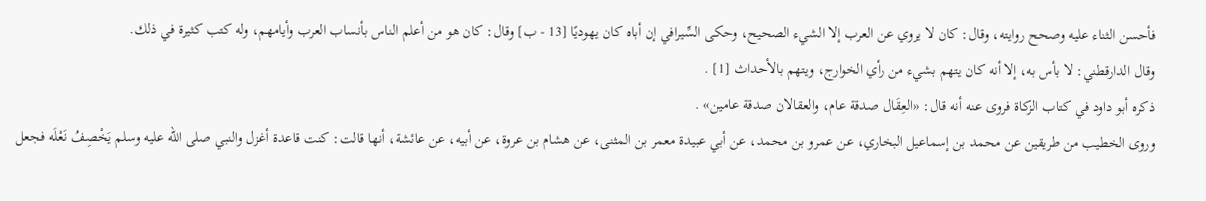فأحسن الثناء عليه وصحح روايته، وقال: كان لا يروي عن العرب إلا الشيء الصحيح، وحكى السِّيرافي إن أباه كان يهوديًا [13 - ب] وقال: كان هو من أعلم الناس بأنساب العرب وأيامهم، وله كتب كثيرة في ذلك.
وقال الدارقطني: لا بأس به، إلا أنه كان يتهم بشيء من رأي الخوارج، ويتهم بالأحداث [1] .
ذكره أبو داود في كتاب الزكاة فروى عنه أنه قال: «العِقَال صدقة عام، والعقالان صدقة عامين» .
وروى الخطيب من طريقين عن محمد بن إسماعيل البخاري، عن عمرو بن محمد، عن أبي عبيدة معمر بن المثنى، عن هشام بن عروة، عن أبيه، عن عائشة، أنها قالت: كنت قاعدة أغزل والنبي صلى الله عليه وسلم يَخْصِفُ نَعْلَه فجعل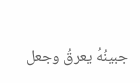جبينُهُ يعرقُ وجعل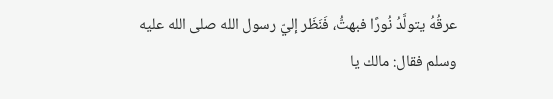عرقُهُ يتولَّدُ نُورًا فبهتُّ، فَنَظَر إليّ رسول الله صلى الله عليه وسلم فقال: مالك يا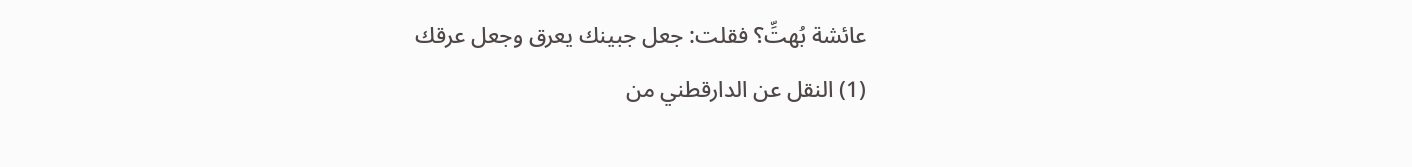عائشة بُهتِّ؟ فقلت: جعل جبينك يعرق وجعل عرقك
(1) النقل عن الدارقطني من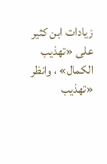زيادات ابن كثير على «تهذيب الكمال» ، وانظر «تهذيب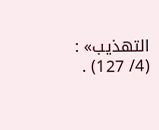التهذيب» : (4/ 127) .